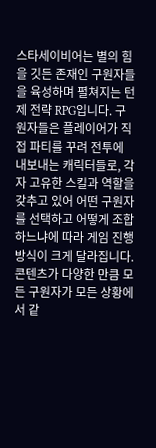스타세이비어는 별의 힘을 깃든 존재인 구원자들을 육성하며 펼쳐지는 턴제 전략 RPG입니다. 구원자들은 플레이어가 직접 파티를 꾸려 전투에 내보내는 캐릭터들로, 각자 고유한 스킬과 역할을 갖추고 있어 어떤 구원자를 선택하고 어떻게 조합하느냐에 따라 게임 진행 방식이 크게 달라집니다. 콘텐츠가 다양한 만큼 모든 구원자가 모든 상황에서 같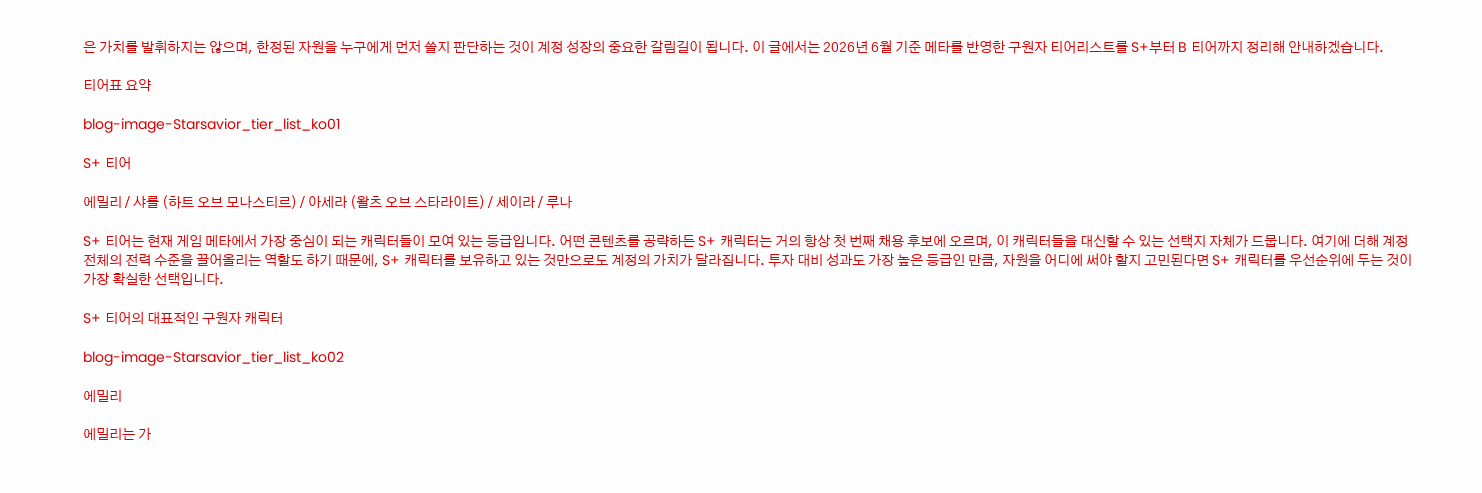은 가치를 발휘하지는 않으며, 한정된 자원을 누구에게 먼저 쓸지 판단하는 것이 계정 성장의 중요한 갈림길이 됩니다. 이 글에서는 2026년 6월 기준 메타를 반영한 구원자 티어리스트를 S+부터 B 티어까지 정리해 안내하겠습니다.

티어표 요약

blog-image-Starsavior_tier_list_ko01

S+ 티어

에밀리 / 샤를 (하트 오브 모나스티르) / 아세라 (왈츠 오브 스타라이트) / 세이라 / 루나

S+ 티어는 현재 게임 메타에서 가장 중심이 되는 캐릭터들이 모여 있는 등급입니다. 어떤 콘텐츠를 공략하든 S+ 캐릭터는 거의 항상 첫 번째 채용 후보에 오르며, 이 캐릭터들을 대신할 수 있는 선택지 자체가 드뭅니다. 여기에 더해 계정 전체의 전력 수준을 끌어올리는 역할도 하기 때문에, S+ 캐릭터를 보유하고 있는 것만으로도 계정의 가치가 달라집니다. 투자 대비 성과도 가장 높은 등급인 만큼, 자원을 어디에 써야 할지 고민된다면 S+ 캐릭터를 우선순위에 두는 것이 가장 확실한 선택입니다.

S+ 티어의 대표적인 구원자 캐릭터

blog-image-Starsavior_tier_list_ko02

에밀리

에밀리는 가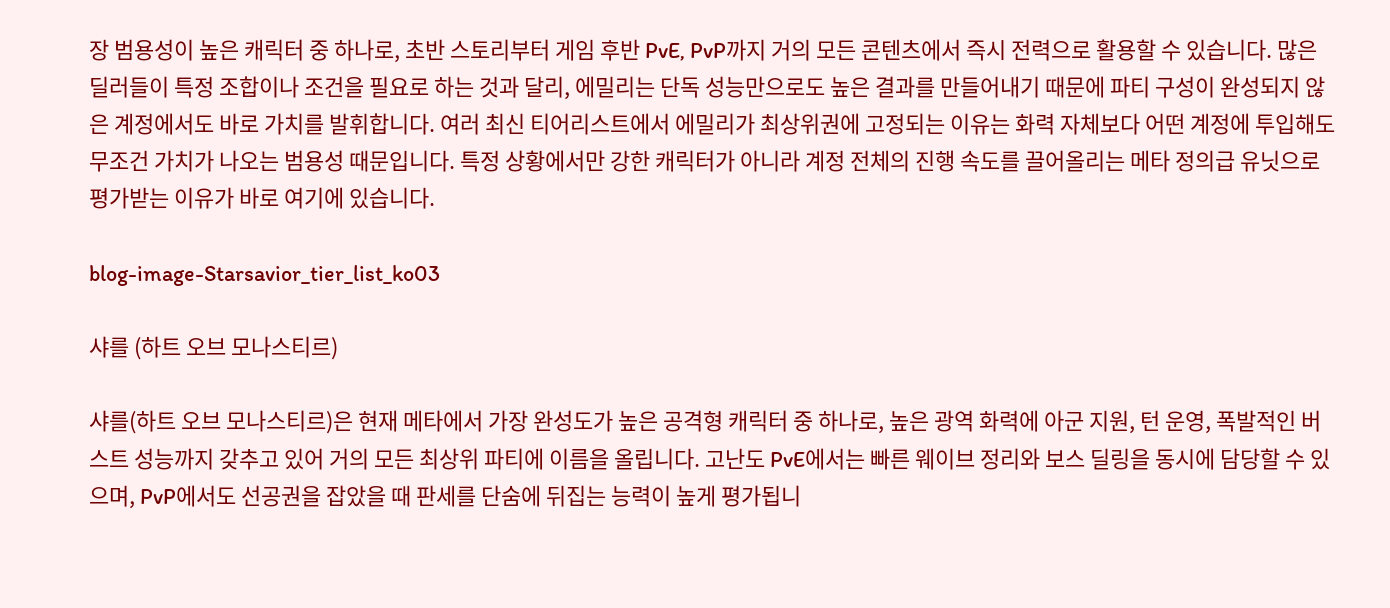장 범용성이 높은 캐릭터 중 하나로, 초반 스토리부터 게임 후반 PvE, PvP까지 거의 모든 콘텐츠에서 즉시 전력으로 활용할 수 있습니다. 많은 딜러들이 특정 조합이나 조건을 필요로 하는 것과 달리, 에밀리는 단독 성능만으로도 높은 결과를 만들어내기 때문에 파티 구성이 완성되지 않은 계정에서도 바로 가치를 발휘합니다. 여러 최신 티어리스트에서 에밀리가 최상위권에 고정되는 이유는 화력 자체보다 어떤 계정에 투입해도 무조건 가치가 나오는 범용성 때문입니다. 특정 상황에서만 강한 캐릭터가 아니라 계정 전체의 진행 속도를 끌어올리는 메타 정의급 유닛으로 평가받는 이유가 바로 여기에 있습니다.

blog-image-Starsavior_tier_list_ko03

샤를 (하트 오브 모나스티르)

샤를(하트 오브 모나스티르)은 현재 메타에서 가장 완성도가 높은 공격형 캐릭터 중 하나로, 높은 광역 화력에 아군 지원, 턴 운영, 폭발적인 버스트 성능까지 갖추고 있어 거의 모든 최상위 파티에 이름을 올립니다. 고난도 PvE에서는 빠른 웨이브 정리와 보스 딜링을 동시에 담당할 수 있으며, PvP에서도 선공권을 잡았을 때 판세를 단숨에 뒤집는 능력이 높게 평가됩니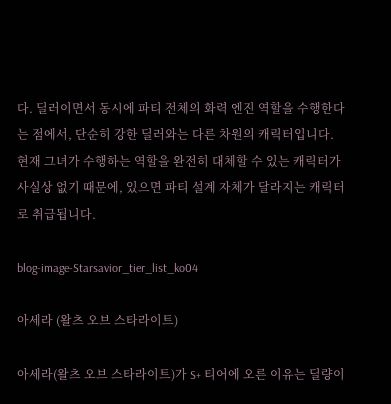다. 딜러이면서 동시에 파티 전체의 화력 엔진 역할을 수행한다는 점에서, 단순히 강한 딜러와는 다른 차원의 캐릭터입니다. 현재 그녀가 수행하는 역할을 완전히 대체할 수 있는 캐릭터가 사실상 없기 때문에, 있으면 파티 설계 자체가 달라지는 캐릭터로 취급됩니다.

blog-image-Starsavior_tier_list_ko04

아세라 (왈츠 오브 스타라이트)

아세라(왈츠 오브 스타라이트)가 S+ 티어에 오른 이유는 딜량이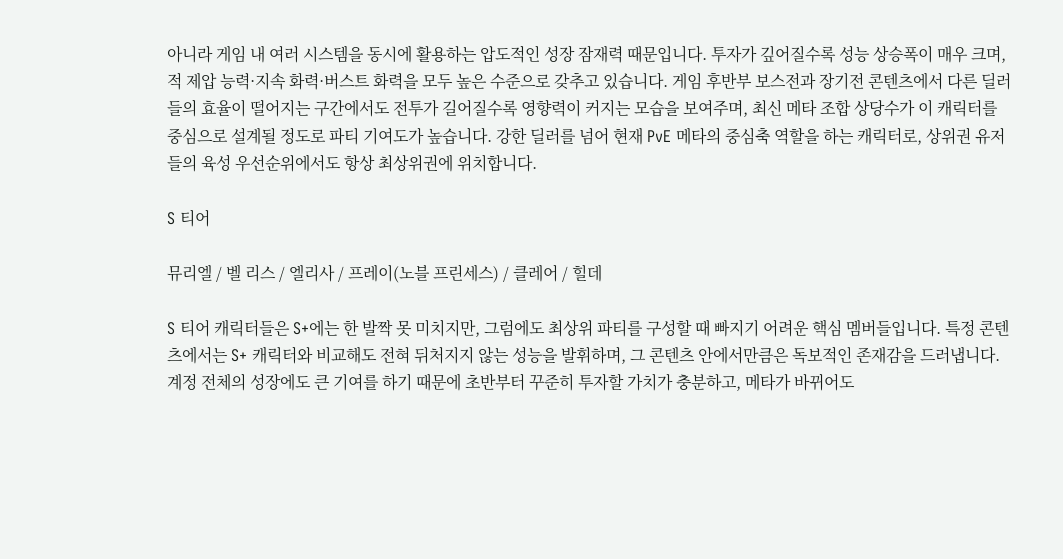아니라 게임 내 여러 시스템을 동시에 활용하는 압도적인 성장 잠재력 때문입니다. 투자가 깊어질수록 성능 상승폭이 매우 크며, 적 제압 능력·지속 화력·버스트 화력을 모두 높은 수준으로 갖추고 있습니다. 게임 후반부 보스전과 장기전 콘텐츠에서 다른 딜러들의 효율이 떨어지는 구간에서도 전투가 길어질수록 영향력이 커지는 모습을 보여주며, 최신 메타 조합 상당수가 이 캐릭터를 중심으로 설계될 정도로 파티 기여도가 높습니다. 강한 딜러를 넘어 현재 PvE 메타의 중심축 역할을 하는 캐릭터로, 상위권 유저들의 육성 우선순위에서도 항상 최상위권에 위치합니다.

S 티어

뮤리엘 / 벨 리스 / 엘리사 / 프레이(노블 프린세스) / 클레어 / 힐데

S 티어 캐릭터들은 S+에는 한 발짝 못 미치지만, 그럼에도 최상위 파티를 구성할 때 빠지기 어려운 핵심 멤버들입니다. 특정 콘텐츠에서는 S+ 캐릭터와 비교해도 전혀 뒤처지지 않는 성능을 발휘하며, 그 콘텐츠 안에서만큼은 독보적인 존재감을 드러냅니다. 계정 전체의 성장에도 큰 기여를 하기 때문에 초반부터 꾸준히 투자할 가치가 충분하고, 메타가 바뀌어도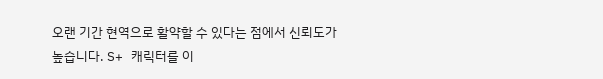오랜 기간 현역으로 활약할 수 있다는 점에서 신뢰도가 높습니다. S+ 캐릭터를 이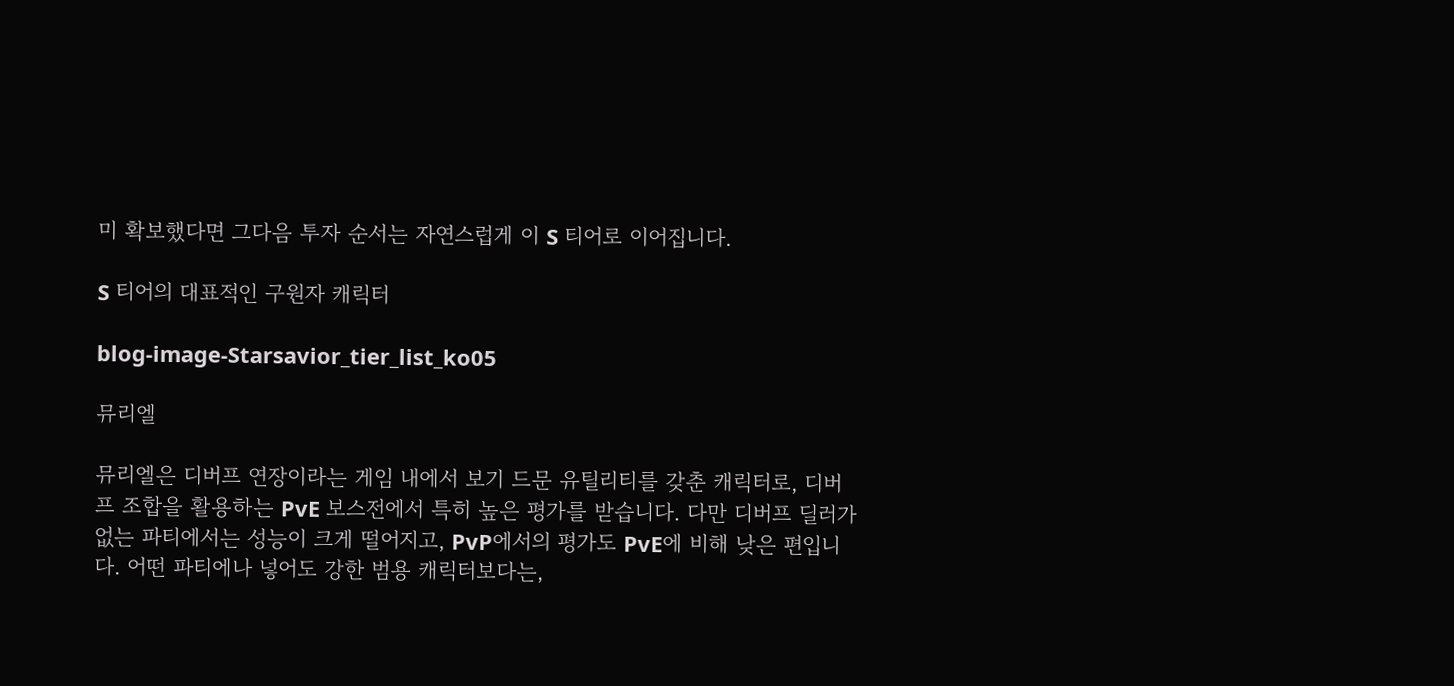미 확보했다면 그다음 투자 순서는 자연스럽게 이 S 티어로 이어집니다.

S 티어의 대표적인 구원자 캐릭터

blog-image-Starsavior_tier_list_ko05

뮤리엘

뮤리엘은 디버프 연장이라는 게임 내에서 보기 드문 유틸리티를 갖춘 캐릭터로, 디버프 조합을 활용하는 PvE 보스전에서 특히 높은 평가를 받습니다. 다만 디버프 딜러가 없는 파티에서는 성능이 크게 떨어지고, PvP에서의 평가도 PvE에 비해 낮은 편입니다. 어떤 파티에나 넣어도 강한 범용 캐릭터보다는,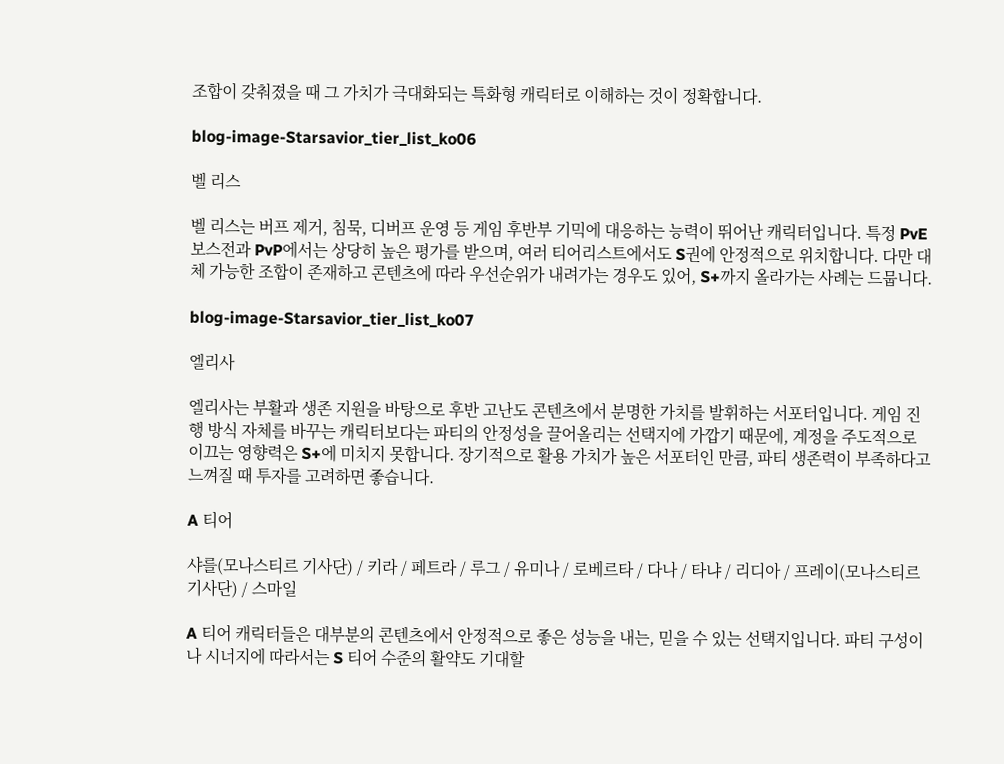조합이 갖춰졌을 때 그 가치가 극대화되는 특화형 캐릭터로 이해하는 것이 정확합니다.

blog-image-Starsavior_tier_list_ko06

벨 리스

벨 리스는 버프 제거, 침묵, 디버프 운영 등 게임 후반부 기믹에 대응하는 능력이 뛰어난 캐릭터입니다. 특정 PvE 보스전과 PvP에서는 상당히 높은 평가를 받으며, 여러 티어리스트에서도 S권에 안정적으로 위치합니다. 다만 대체 가능한 조합이 존재하고 콘텐츠에 따라 우선순위가 내려가는 경우도 있어, S+까지 올라가는 사례는 드뭅니다.

blog-image-Starsavior_tier_list_ko07

엘리사

엘리사는 부활과 생존 지원을 바탕으로 후반 고난도 콘텐츠에서 분명한 가치를 발휘하는 서포터입니다. 게임 진행 방식 자체를 바꾸는 캐릭터보다는 파티의 안정성을 끌어올리는 선택지에 가깝기 때문에, 계정을 주도적으로 이끄는 영향력은 S+에 미치지 못합니다. 장기적으로 활용 가치가 높은 서포터인 만큼, 파티 생존력이 부족하다고 느껴질 때 투자를 고려하면 좋습니다.

A 티어

샤를(모나스티르 기사단) / 키라 / 페트라 / 루그 / 유미나 / 로베르타 / 다나 / 타냐 / 리디아 / 프레이(모나스티르 기사단) / 스마일

A 티어 캐릭터들은 대부분의 콘텐츠에서 안정적으로 좋은 성능을 내는, 믿을 수 있는 선택지입니다. 파티 구성이나 시너지에 따라서는 S 티어 수준의 활약도 기대할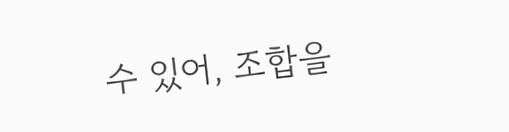수 있어, 조합을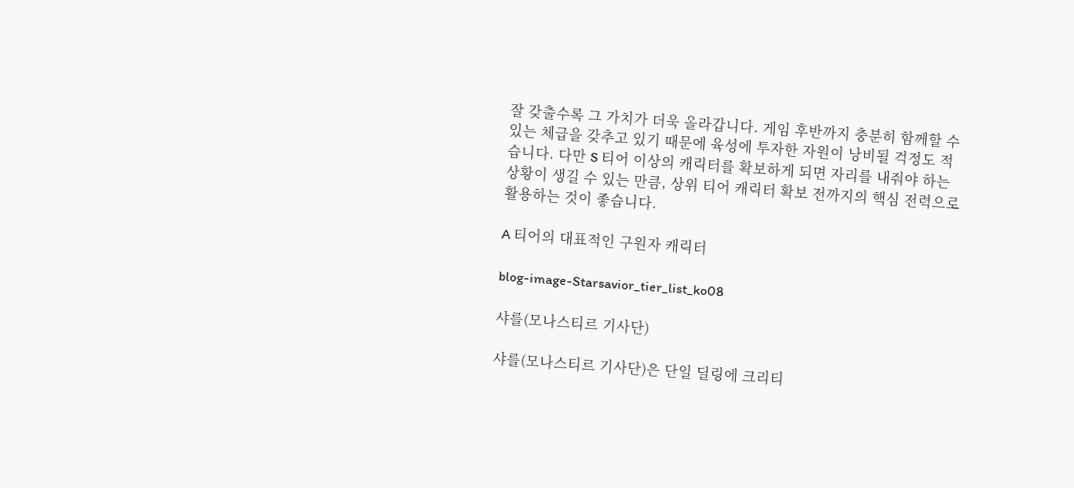잘 갖출수록 그 가치가 더욱 올라갑니다. 게임 후반까지 충분히 함께할 수 있는 체급을 갖추고 있기 때문에 육성에 투자한 자원이 낭비될 걱정도 적습니다. 다만 S 티어 이상의 캐릭터를 확보하게 되면 자리를 내줘야 하는 상황이 생길 수 있는 만큼, 상위 티어 캐릭터 확보 전까지의 핵심 전력으로 활용하는 것이 좋습니다.

A 티어의 대표적인 구원자 캐릭터

blog-image-Starsavior_tier_list_ko08

샤를(모나스티르 기사단)

샤를(모나스티르 기사단)은 단일 딜링에 크리티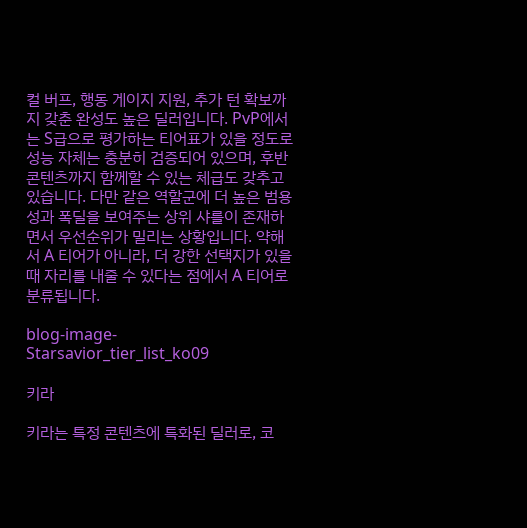컬 버프, 행동 게이지 지원, 추가 턴 확보까지 갖춘 완성도 높은 딜러입니다. PvP에서는 S급으로 평가하는 티어표가 있을 정도로 성능 자체는 충분히 검증되어 있으며, 후반 콘텐츠까지 함께할 수 있는 체급도 갖추고 있습니다. 다만 같은 역할군에 더 높은 범용성과 폭딜을 보여주는 상위 샤를이 존재하면서 우선순위가 밀리는 상황입니다. 약해서 A 티어가 아니라, 더 강한 선택지가 있을 때 자리를 내줄 수 있다는 점에서 A 티어로 분류됩니다.

blog-image-Starsavior_tier_list_ko09

키라

키라는 특정 콘텐츠에 특화된 딜러로, 코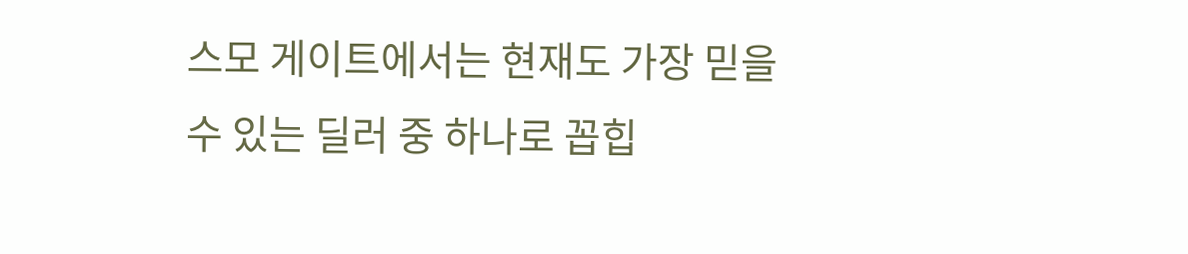스모 게이트에서는 현재도 가장 믿을 수 있는 딜러 중 하나로 꼽힙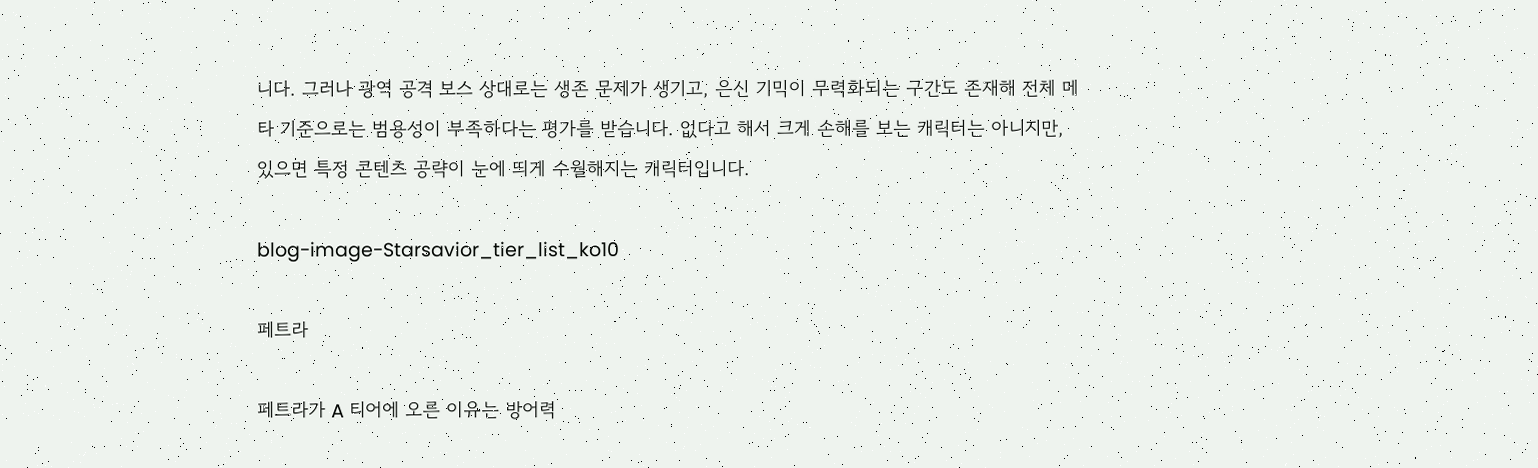니다. 그러나 광역 공격 보스 상대로는 생존 문제가 생기고, 은신 기믹이 무력화되는 구간도 존재해 전체 메타 기준으로는 범용성이 부족하다는 평가를 받습니다. 없다고 해서 크게 손해를 보는 캐릭터는 아니지만, 있으면 특정 콘텐츠 공략이 눈에 띄게 수월해지는 캐릭터입니다.

blog-image-Starsavior_tier_list_ko10

페트라

페트라가 A 티어에 오른 이유는 방어력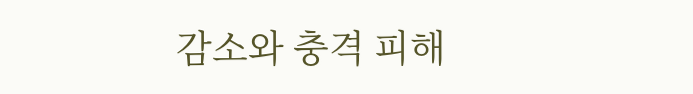감소와 충격 피해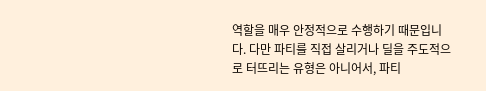역할을 매우 안정적으로 수행하기 때문입니다. 다만 파티를 직접 살리거나 딜을 주도적으로 터뜨리는 유형은 아니어서, 파티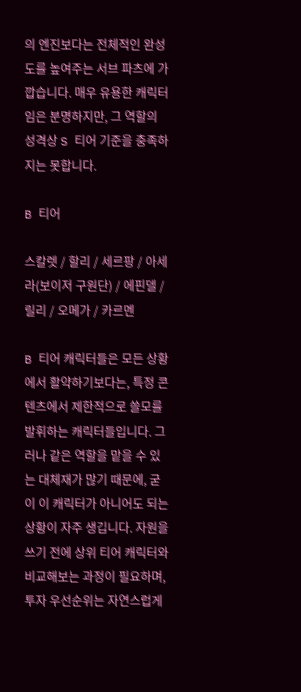의 엔진보다는 전체적인 완성도를 높여주는 서브 파츠에 가깝습니다. 매우 유용한 캐릭터임은 분명하지만, 그 역할의 성격상 S 티어 기준을 충족하지는 못합니다.

B 티어

스칼렛 / 할리 / 세르팡 / 아세라(보이저 구원단) / 에핀델 / 릴리 / 오메가 / 카르멘

B 티어 캐릭터들은 모든 상황에서 활약하기보다는, 특정 콘텐츠에서 제한적으로 쓸모를 발휘하는 캐릭터들입니다. 그러나 같은 역할을 맡을 수 있는 대체재가 많기 때문에, 굳이 이 캐릭터가 아니어도 되는 상황이 자주 생깁니다. 자원을 쓰기 전에 상위 티어 캐릭터와 비교해보는 과정이 필요하며, 투자 우선순위는 자연스럽게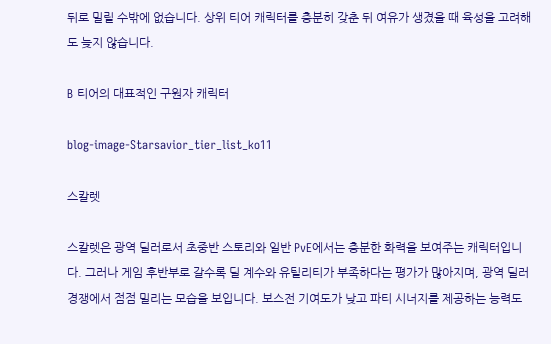뒤로 밀릴 수밖에 없습니다. 상위 티어 캐릭터를 충분히 갖춘 뒤 여유가 생겼을 때 육성을 고려해도 늦지 않습니다.

B 티어의 대표적인 구원자 캐릭터

blog-image-Starsavior_tier_list_ko11

스칼렛

스칼렛은 광역 딜러로서 초중반 스토리와 일반 PvE에서는 충분한 화력을 보여주는 캐릭터입니다. 그러나 게임 후반부로 갈수록 딜 계수와 유틸리티가 부족하다는 평가가 많아지며, 광역 딜러 경쟁에서 점점 밀리는 모습을 보입니다. 보스전 기여도가 낮고 파티 시너지를 제공하는 능력도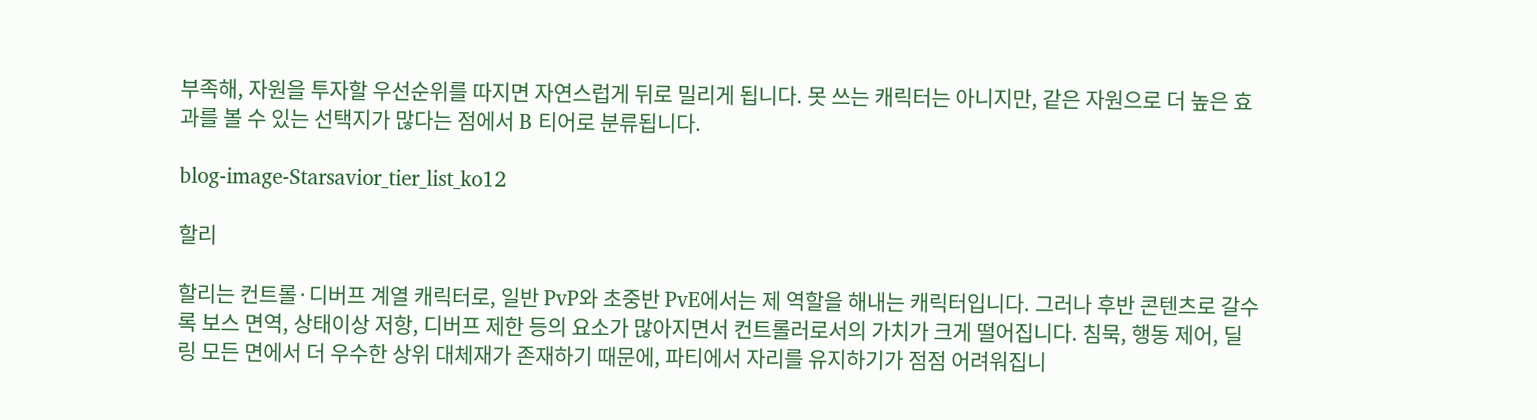부족해, 자원을 투자할 우선순위를 따지면 자연스럽게 뒤로 밀리게 됩니다. 못 쓰는 캐릭터는 아니지만, 같은 자원으로 더 높은 효과를 볼 수 있는 선택지가 많다는 점에서 B 티어로 분류됩니다.

blog-image-Starsavior_tier_list_ko12

할리

할리는 컨트롤·디버프 계열 캐릭터로, 일반 PvP와 초중반 PvE에서는 제 역할을 해내는 캐릭터입니다. 그러나 후반 콘텐츠로 갈수록 보스 면역, 상태이상 저항, 디버프 제한 등의 요소가 많아지면서 컨트롤러로서의 가치가 크게 떨어집니다. 침묵, 행동 제어, 딜링 모든 면에서 더 우수한 상위 대체재가 존재하기 때문에, 파티에서 자리를 유지하기가 점점 어려워집니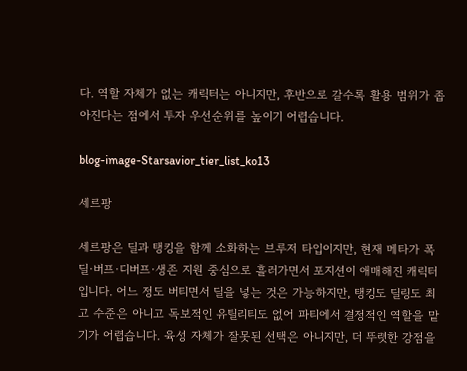다. 역할 자체가 없는 캐릭터는 아니지만, 후반으로 갈수록 활용 범위가 좁아진다는 점에서 투자 우선순위를 높이기 어렵습니다.

blog-image-Starsavior_tier_list_ko13

세르팡

세르팡은 딜과 탱킹을 함께 소화하는 브루저 타입이지만, 현재 메타가 폭딜·버프·디버프·생존 지원 중심으로 흘러가면서 포지션이 애매해진 캐릭터입니다. 어느 정도 버티면서 딜을 넣는 것은 가능하지만, 탱킹도 딜링도 최고 수준은 아니고 독보적인 유틸리티도 없어 파티에서 결정적인 역할을 맡기가 어렵습니다. 육성 자체가 잘못된 선택은 아니지만, 더 뚜렷한 강점을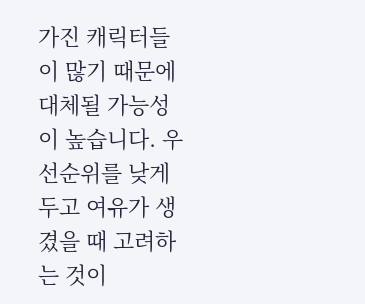가진 캐릭터들이 많기 때문에 대체될 가능성이 높습니다. 우선순위를 낮게 두고 여유가 생겼을 때 고려하는 것이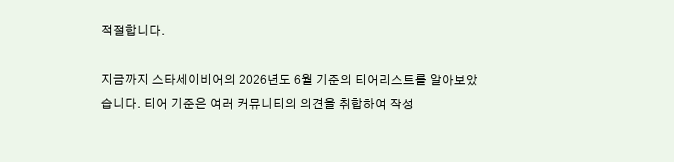적절합니다.

지금까지 스타세이비어의 2026년도 6월 기준의 티어리스트를 알아보았습니다. 티어 기준은 여러 커뮤니티의 의견을 취합하여 작성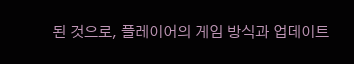된 것으로, 플레이어의 게임 방식과 업데이트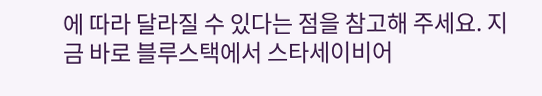에 따라 달라질 수 있다는 점을 참고해 주세요. 지금 바로 블루스택에서 스타세이비어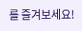를 즐겨보세요!